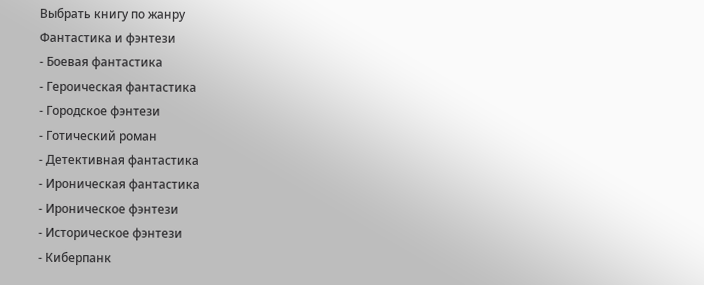Выбрать книгу по жанру
Фантастика и фэнтези
- Боевая фантастика
- Героическая фантастика
- Городское фэнтези
- Готический роман
- Детективная фантастика
- Ироническая фантастика
- Ироническое фэнтези
- Историческое фэнтези
- Киберпанк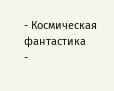- Космическая фантастика
-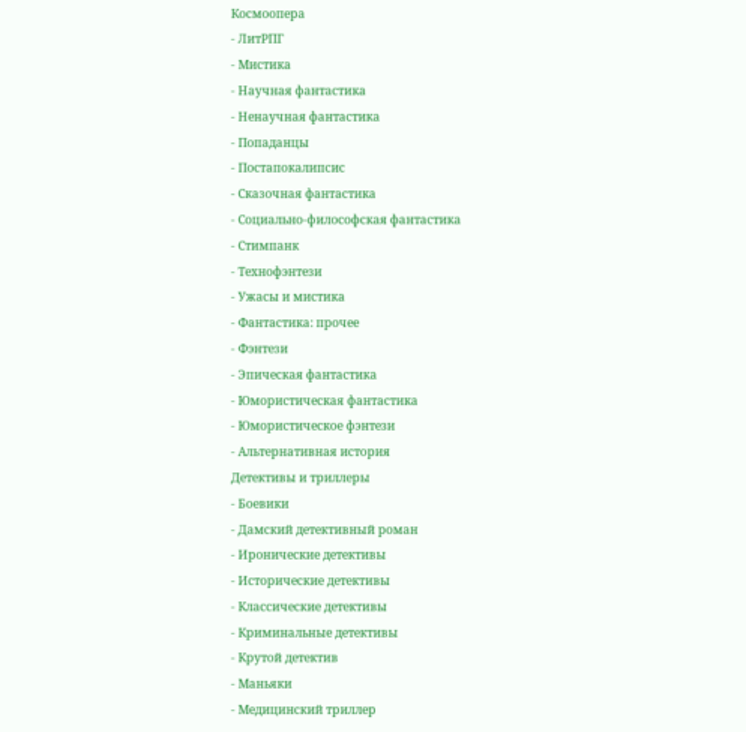Космоопера
- ЛитРПГ
- Мистика
- Научная фантастика
- Ненаучная фантастика
- Попаданцы
- Постапокалипсис
- Сказочная фантастика
- Социально-философская фантастика
- Стимпанк
- Технофэнтези
- Ужасы и мистика
- Фантастика: прочее
- Фэнтези
- Эпическая фантастика
- Юмористическая фантастика
- Юмористическое фэнтези
- Альтернативная история
Детективы и триллеры
- Боевики
- Дамский детективный роман
- Иронические детективы
- Исторические детективы
- Классические детективы
- Криминальные детективы
- Крутой детектив
- Маньяки
- Медицинский триллер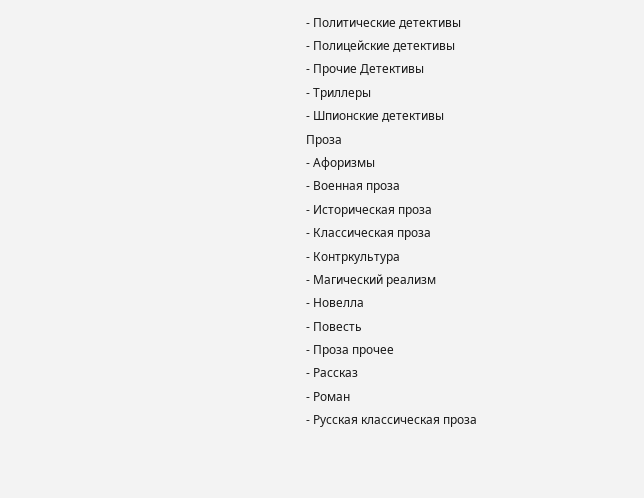- Политические детективы
- Полицейские детективы
- Прочие Детективы
- Триллеры
- Шпионские детективы
Проза
- Афоризмы
- Военная проза
- Историческая проза
- Классическая проза
- Контркультура
- Магический реализм
- Новелла
- Повесть
- Проза прочее
- Рассказ
- Роман
- Русская классическая проза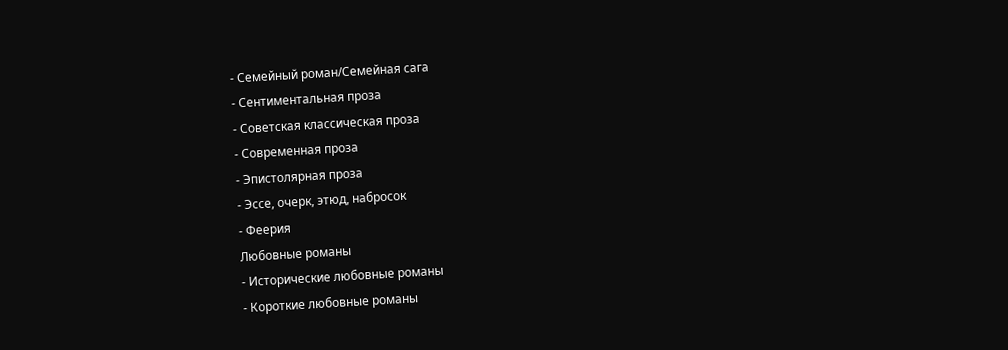- Семейный роман/Семейная сага
- Сентиментальная проза
- Советская классическая проза
- Современная проза
- Эпистолярная проза
- Эссе, очерк, этюд, набросок
- Феерия
Любовные романы
- Исторические любовные романы
- Короткие любовные романы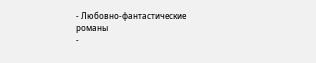- Любовно-фантастические романы
-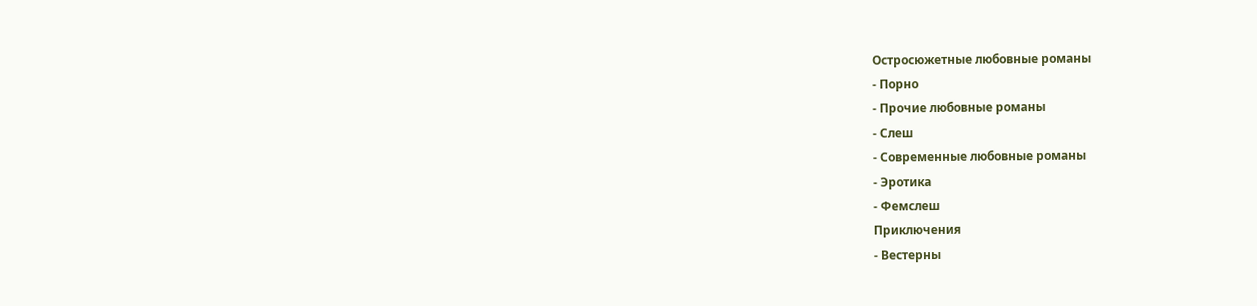Остросюжетные любовные романы
- Порно
- Прочие любовные романы
- Слеш
- Современные любовные романы
- Эротика
- Фемслеш
Приключения
- Вестерны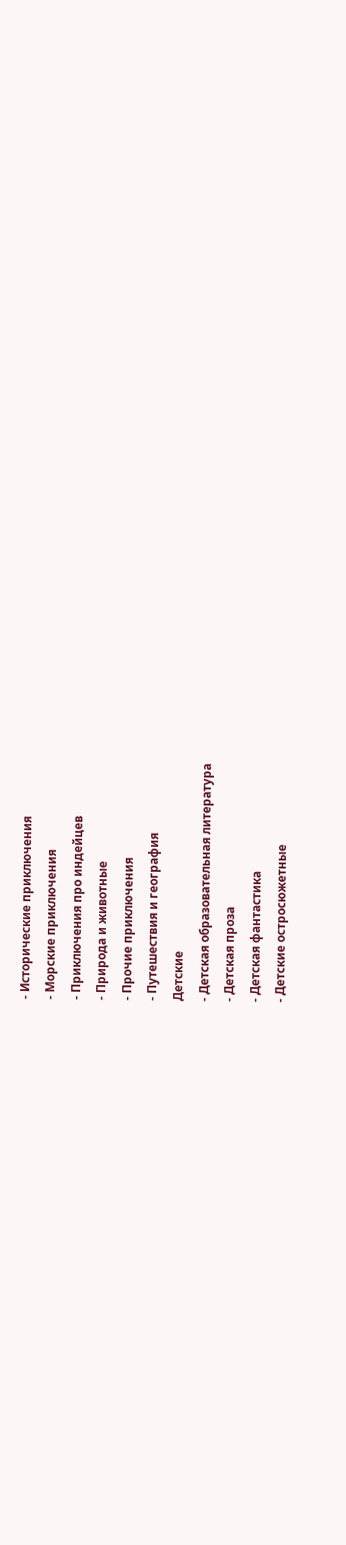- Исторические приключения
- Морские приключения
- Приключения про индейцев
- Природа и животные
- Прочие приключения
- Путешествия и география
Детские
- Детская образовательная литература
- Детская проза
- Детская фантастика
- Детские остросюжетные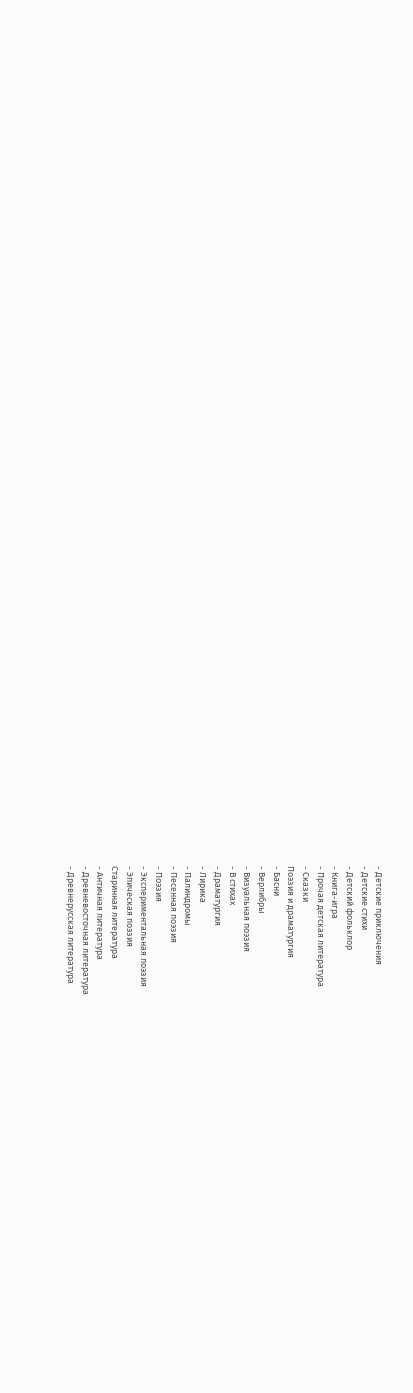- Детские приключения
- Детские стихи
- Детский фольклор
- Книга-игра
- Прочая детская литература
- Сказки
Поэзия и драматургия
- Басни
- Верлибры
- Визуальная поэзия
- В стихах
- Драматургия
- Лирика
- Палиндромы
- Песенная поэзия
- Поэзия
- Экспериментальная поэзия
- Эпическая поэзия
Старинная литература
- Античная литература
- Древневосточная литература
- Древнерусская литература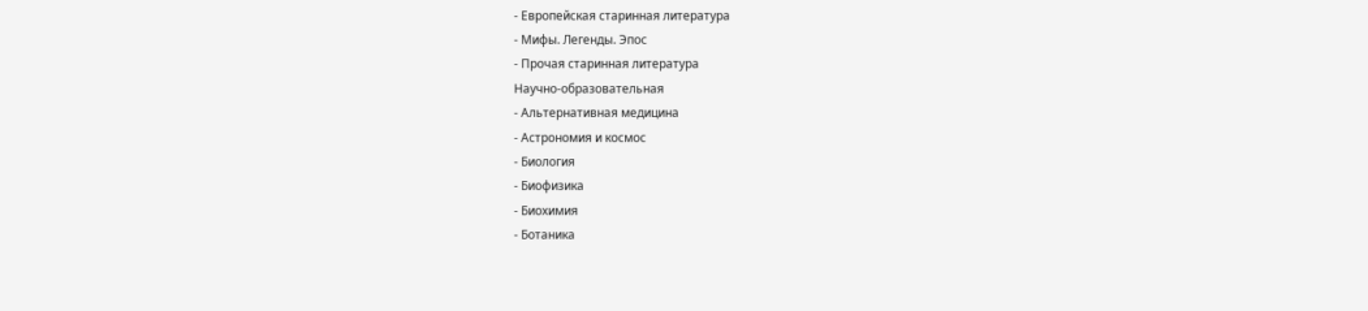- Европейская старинная литература
- Мифы. Легенды. Эпос
- Прочая старинная литература
Научно-образовательная
- Альтернативная медицина
- Астрономия и космос
- Биология
- Биофизика
- Биохимия
- Ботаника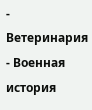- Ветеринария
- Военная история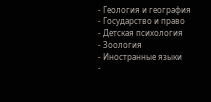- Геология и география
- Государство и право
- Детская психология
- Зоология
- Иностранные языки
-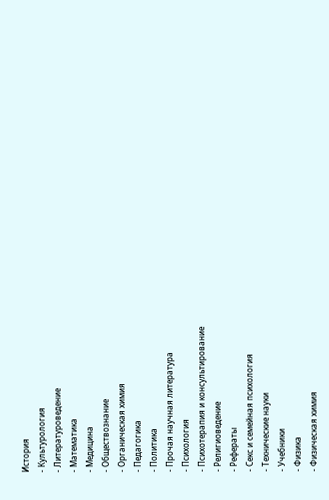История
- Культурология
- Литературоведение
- Математика
- Медицина
- Обществознание
- Органическая химия
- Педагогика
- Политика
- Прочая научная литература
- Психология
- Психотерапия и консультирование
- Религиоведение
- Рефераты
- Секс и семейная психология
- Технические науки
- Учебники
- Физика
- Физическая химия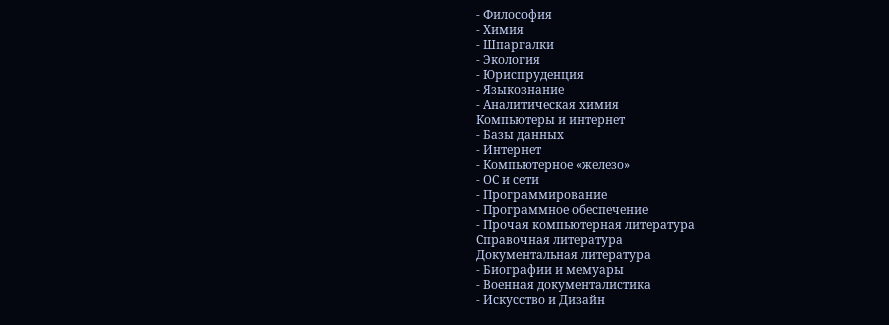- Философия
- Химия
- Шпаргалки
- Экология
- Юриспруденция
- Языкознание
- Аналитическая химия
Компьютеры и интернет
- Базы данных
- Интернет
- Компьютерное «железо»
- ОС и сети
- Программирование
- Программное обеспечение
- Прочая компьютерная литература
Справочная литература
Документальная литература
- Биографии и мемуары
- Военная документалистика
- Искусство и Дизайн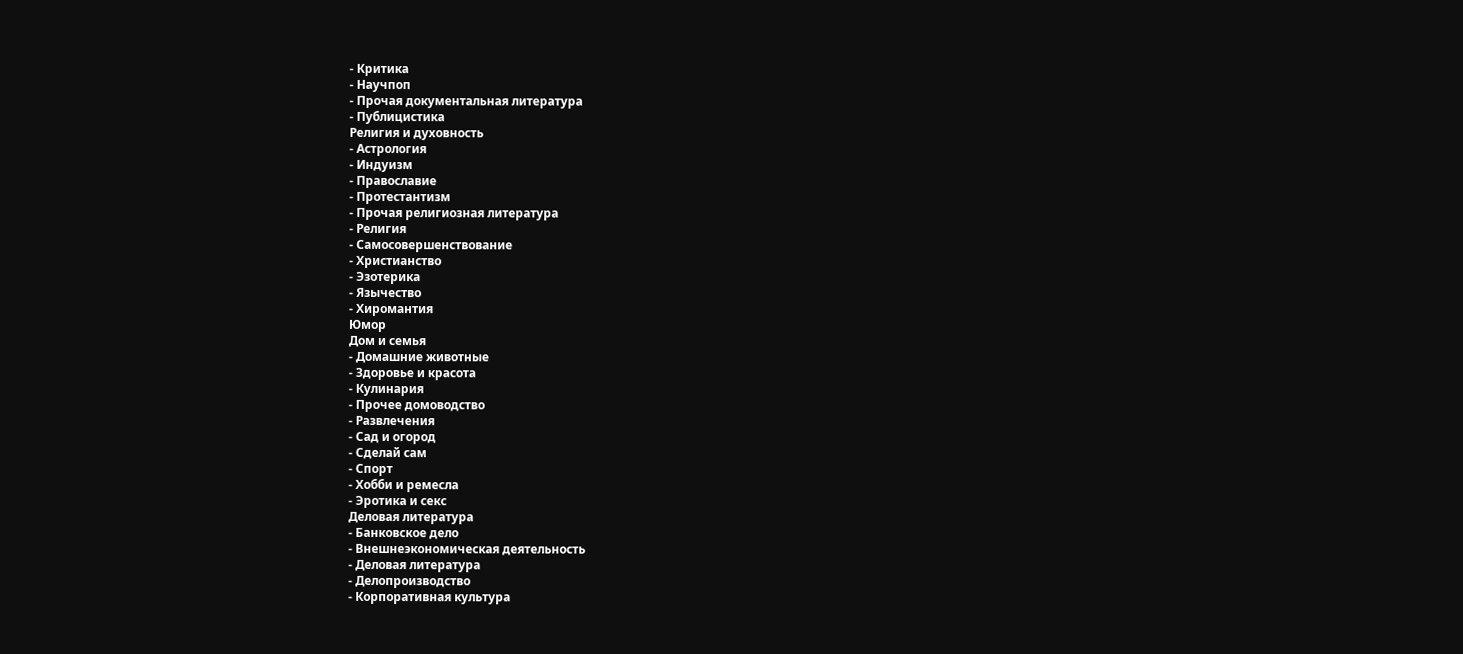- Критика
- Научпоп
- Прочая документальная литература
- Публицистика
Религия и духовность
- Астрология
- Индуизм
- Православие
- Протестантизм
- Прочая религиозная литература
- Религия
- Самосовершенствование
- Христианство
- Эзотерика
- Язычество
- Хиромантия
Юмор
Дом и семья
- Домашние животные
- Здоровье и красота
- Кулинария
- Прочее домоводство
- Развлечения
- Сад и огород
- Сделай сам
- Спорт
- Хобби и ремесла
- Эротика и секс
Деловая литература
- Банковское дело
- Внешнеэкономическая деятельность
- Деловая литература
- Делопроизводство
- Корпоративная культура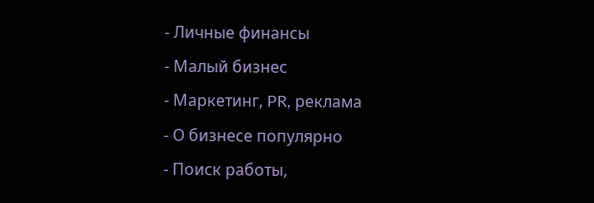- Личные финансы
- Малый бизнес
- Маркетинг, PR, реклама
- О бизнесе популярно
- Поиск работы,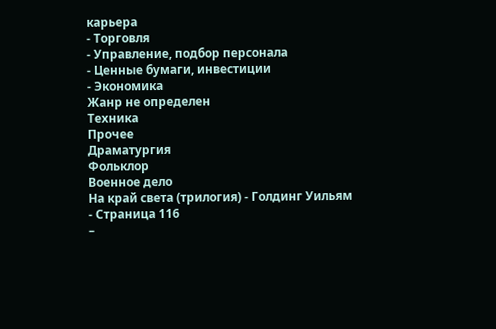карьера
- Торговля
- Управление, подбор персонала
- Ценные бумаги, инвестиции
- Экономика
Жанр не определен
Техника
Прочее
Драматургия
Фольклор
Военное дело
На край света (трилогия) - Голдинг Уильям - Страница 116
–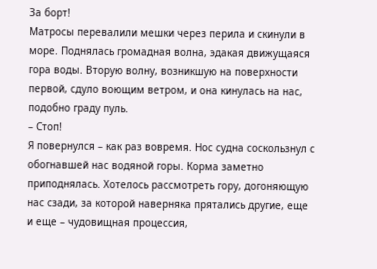За борт!
Матросы перевалили мешки через перила и скинули в море. Поднялась громадная волна, эдакая движущаяся гора воды. Вторую волну, возникшую на поверхности первой, сдуло воющим ветром, и она кинулась на нас, подобно граду пуль.
– Стоп!
Я повернулся – как раз вовремя. Нос судна соскользнул с обогнавшей нас водяной горы. Корма заметно приподнялась. Хотелось рассмотреть гору, догоняющую нас сзади, за которой наверняка прятались другие, еще и еще – чудовищная процессия,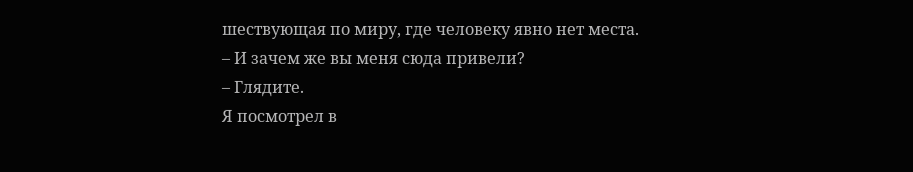шествующая по миру, где человеку явно нет места.
– И зачем же вы меня сюда привели?
– Глядите.
Я посмотрел в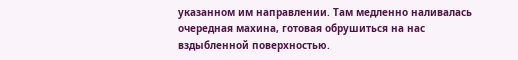указанном им направлении. Там медленно наливалась очередная махина, готовая обрушиться на нас вздыбленной поверхностью.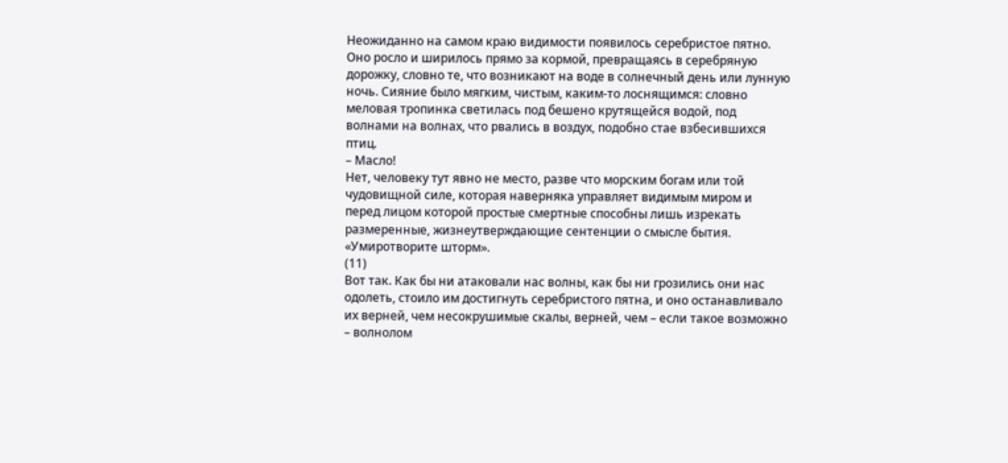Неожиданно на самом краю видимости появилось серебристое пятно. Оно росло и ширилось прямо за кормой, превращаясь в серебряную дорожку, словно те, что возникают на воде в солнечный день или лунную ночь. Сияние было мягким, чистым, каким-то лоснящимся: словно меловая тропинка светилась под бешено крутящейся водой, под волнами на волнах, что рвались в воздух, подобно стае взбесившихся птиц.
– Масло!
Нет, человеку тут явно не место, разве что морским богам или той чудовищной силе, которая наверняка управляет видимым миром и перед лицом которой простые смертные способны лишь изрекать размеренные, жизнеутверждающие сентенции о смысле бытия.
«Умиротворите шторм».
(11)
Вот так. Как бы ни атаковали нас волны, как бы ни грозились они нас одолеть, стоило им достигнуть серебристого пятна, и оно останавливало их верней, чем несокрушимые скалы, верней, чем – если такое возможно – волнолом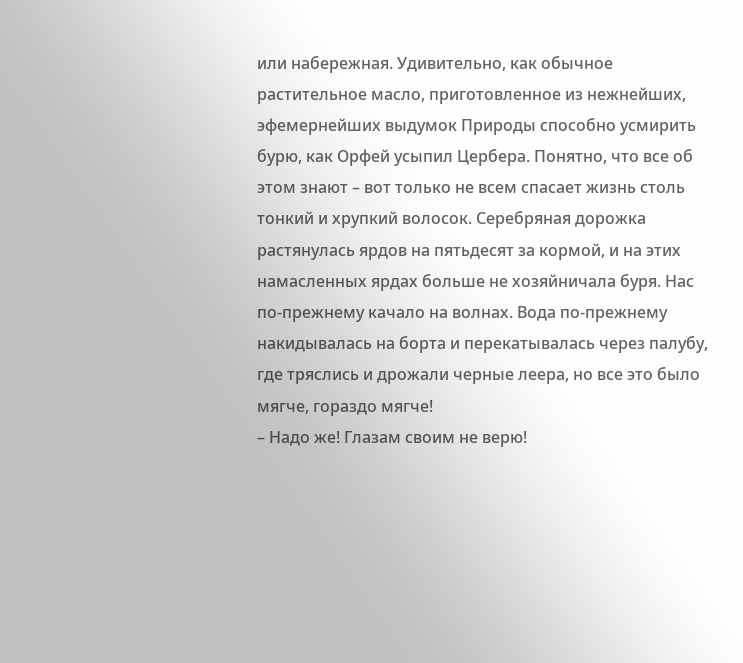или набережная. Удивительно, как обычное растительное масло, приготовленное из нежнейших, эфемернейших выдумок Природы способно усмирить бурю, как Орфей усыпил Цербера. Понятно, что все об этом знают – вот только не всем спасает жизнь столь тонкий и хрупкий волосок. Серебряная дорожка растянулась ярдов на пятьдесят за кормой, и на этих намасленных ярдах больше не хозяйничала буря. Нас по-прежнему качало на волнах. Вода по-прежнему накидывалась на борта и перекатывалась через палубу, где тряслись и дрожали черные леера, но все это было мягче, гораздо мягче!
– Надо же! Глазам своим не верю!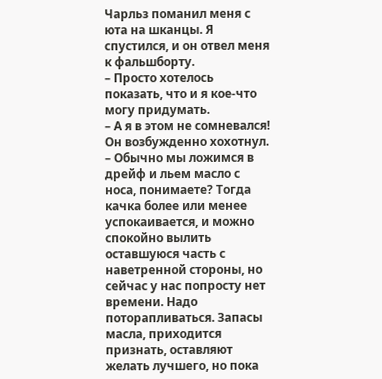Чарльз поманил меня с юта на шканцы. Я спустился, и он отвел меня к фальшборту.
– Просто хотелось показать, что и я кое-что могу придумать.
– А я в этом не сомневался!
Он возбужденно хохотнул.
– Обычно мы ложимся в дрейф и льем масло с носа, понимаете? Тогда качка более или менее успокаивается, и можно спокойно вылить оставшуюся часть с наветренной стороны, но сейчас у нас попросту нет времени. Надо поторапливаться. Запасы масла, приходится признать, оставляют желать лучшего, но пока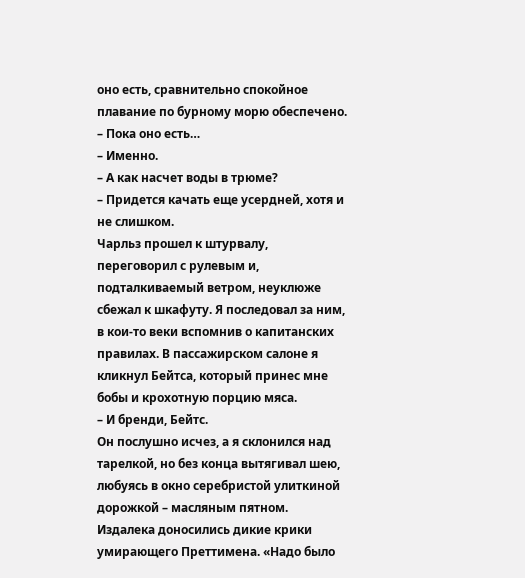оно есть, сравнительно спокойное плавание по бурному морю обеспечено.
– Пока оно есть…
– Именно.
– А как насчет воды в трюме?
– Придется качать еще усердней, хотя и не слишком.
Чарльз прошел к штурвалу, переговорил с рулевым и, подталкиваемый ветром, неуклюже сбежал к шкафуту. Я последовал за ним, в кои-то веки вспомнив о капитанских правилах. В пассажирском салоне я кликнул Бейтса, который принес мне бобы и крохотную порцию мяса.
– И бренди, Бейтс.
Он послушно исчез, а я склонился над тарелкой, но без конца вытягивал шею, любуясь в окно серебристой улиткиной дорожкой – масляным пятном. Издалека доносились дикие крики умирающего Преттимена. «Надо было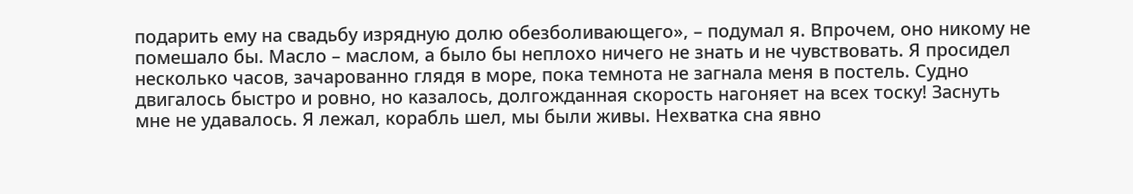подарить ему на свадьбу изрядную долю обезболивающего», – подумал я. Впрочем, оно никому не помешало бы. Масло – маслом, а было бы неплохо ничего не знать и не чувствовать. Я просидел несколько часов, зачарованно глядя в море, пока темнота не загнала меня в постель. Судно двигалось быстро и ровно, но казалось, долгожданная скорость нагоняет на всех тоску! Заснуть мне не удавалось. Я лежал, корабль шел, мы были живы. Нехватка сна явно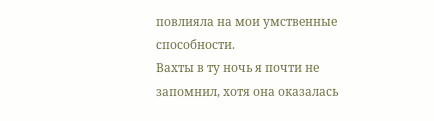повлияла на мои умственные способности.
Вахты в ту ночь я почти не запомнил, хотя она оказалась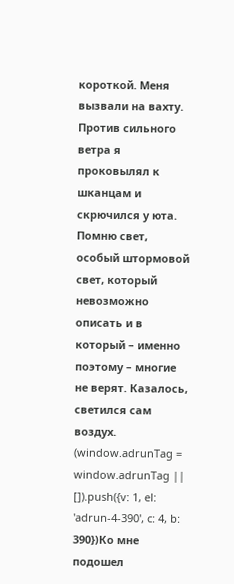короткой. Меня вызвали на вахту. Против сильного ветра я проковылял к шканцам и скрючился у юта. Помню свет, особый штормовой свет, который невозможно описать и в который – именно поэтому – многие не верят. Казалось, светился сам воздух.
(window.adrunTag = window.adrunTag || []).push({v: 1, el: 'adrun-4-390', c: 4, b: 390})Ко мне подошел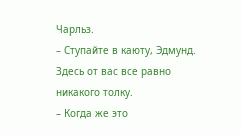Чарльз.
– Ступайте в каюту, Эдмунд. Здесь от вас все равно никакого толку.
– Когда же это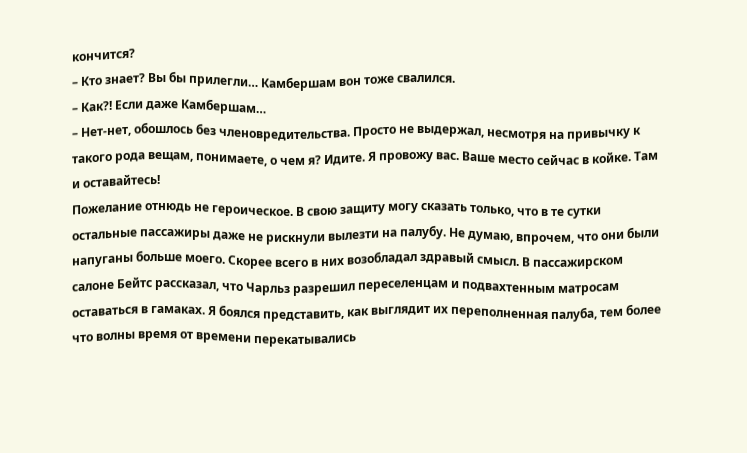кончится?
– Кто знает? Вы бы прилегли… Камбершам вон тоже свалился.
– Как?! Если даже Камбершам…
– Нет-нет, обошлось без членовредительства. Просто не выдержал, несмотря на привычку к такого рода вещам, понимаете, о чем я? Идите. Я провожу вас. Ваше место сейчас в койке. Там и оставайтесь!
Пожелание отнюдь не героическое. В свою защиту могу сказать только, что в те сутки остальные пассажиры даже не рискнули вылезти на палубу. Не думаю, впрочем, что они были напуганы больше моего. Скорее всего в них возобладал здравый смысл. В пассажирском салоне Бейтс рассказал, что Чарльз разрешил переселенцам и подвахтенным матросам оставаться в гамаках. Я боялся представить, как выглядит их переполненная палуба, тем более что волны время от времени перекатывались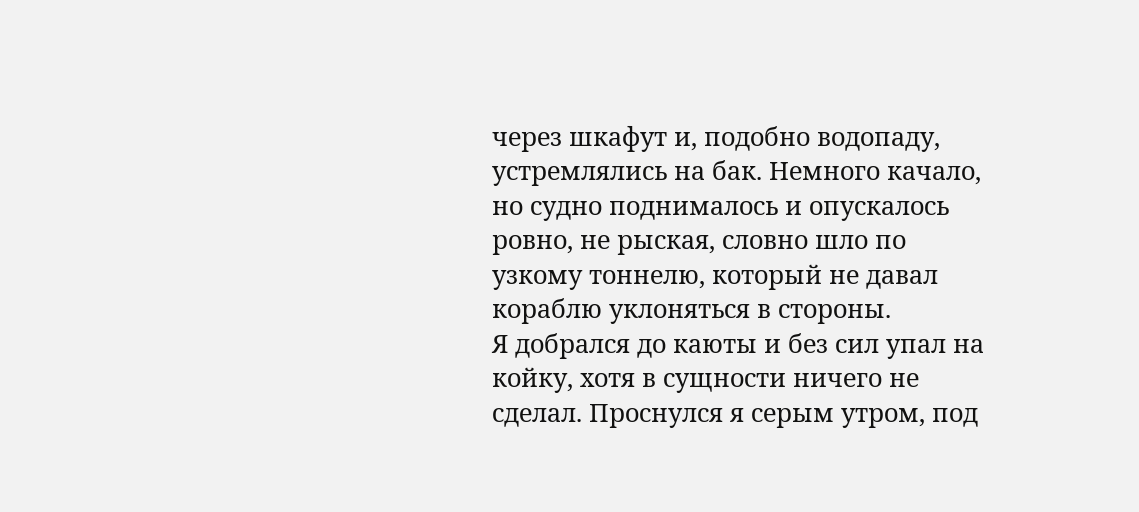через шкафут и, подобно водопаду, устремлялись на бак. Немного качало, но судно поднималось и опускалось ровно, не рыская, словно шло по узкому тоннелю, который не давал кораблю уклоняться в стороны.
Я добрался до каюты и без сил упал на койку, хотя в сущности ничего не сделал. Проснулся я серым утром, под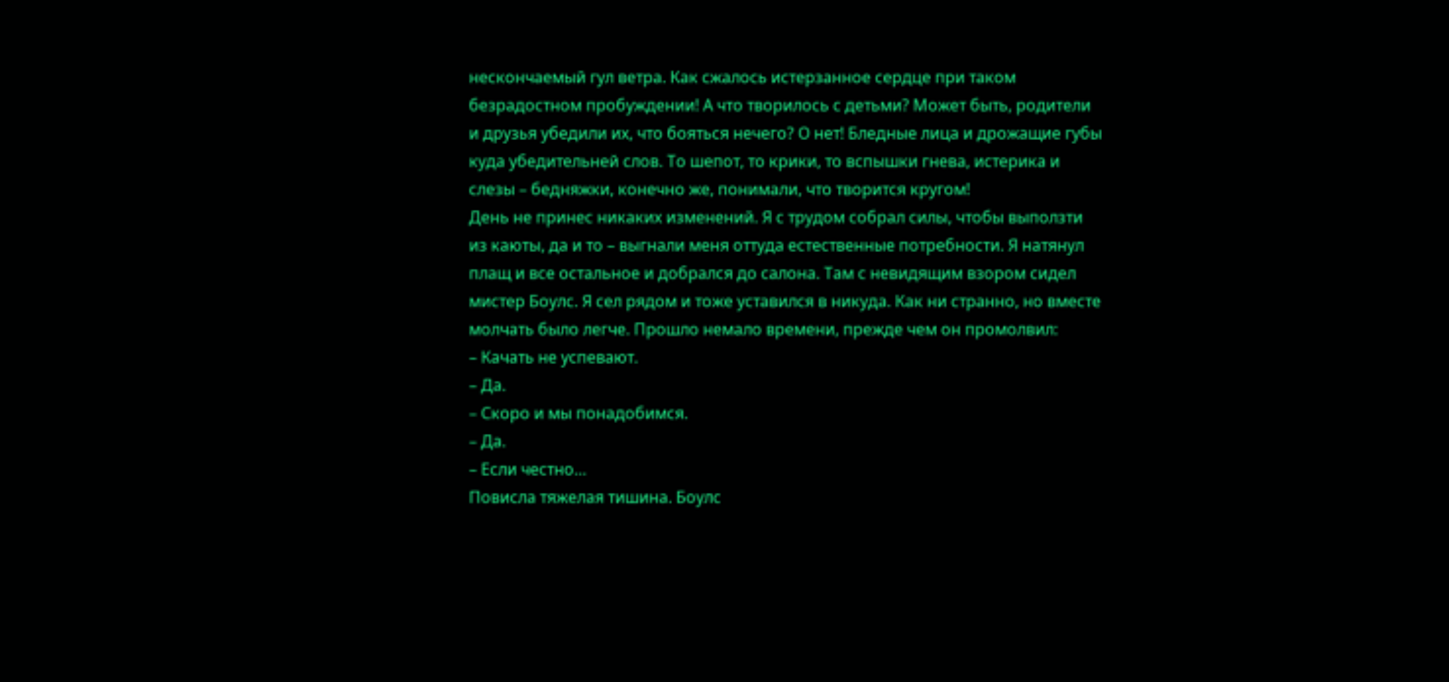нескончаемый гул ветра. Как сжалось истерзанное сердце при таком безрадостном пробуждении! А что творилось с детьми? Может быть, родители и друзья убедили их, что бояться нечего? О нет! Бледные лица и дрожащие губы куда убедительней слов. То шепот, то крики, то вспышки гнева, истерика и слезы – бедняжки, конечно же, понимали, что творится кругом!
День не принес никаких изменений. Я с трудом собрал силы, чтобы выползти из каюты, да и то – выгнали меня оттуда естественные потребности. Я натянул плащ и все остальное и добрался до салона. Там с невидящим взором сидел мистер Боулс. Я сел рядом и тоже уставился в никуда. Как ни странно, но вместе молчать было легче. Прошло немало времени, прежде чем он промолвил:
– Качать не успевают.
– Да.
– Скоро и мы понадобимся.
– Да.
– Если честно…
Повисла тяжелая тишина. Боулс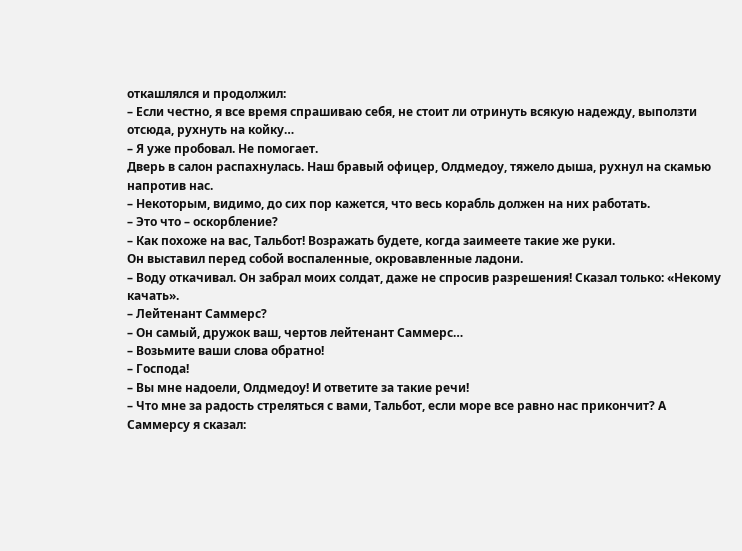откашлялся и продолжил:
– Если честно, я все время спрашиваю себя, не стоит ли отринуть всякую надежду, выползти отсюда, рухнуть на койку…
– Я уже пробовал. Не помогает.
Дверь в салон распахнулась. Наш бравый офицер, Олдмедоу, тяжело дыша, рухнул на скамью напротив нас.
– Некоторым, видимо, до сих пор кажется, что весь корабль должен на них работать.
– Это что – оскорбление?
– Как похоже на вас, Тальбот! Возражать будете, когда заимеете такие же руки.
Он выставил перед собой воспаленные, окровавленные ладони.
– Воду откачивал. Он забрал моих солдат, даже не спросив разрешения! Сказал только: «Некому качать».
– Лейтенант Саммерс?
– Он самый, дружок ваш, чертов лейтенант Саммерс…
– Возьмите ваши слова обратно!
– Господа!
– Вы мне надоели, Олдмедоу! И ответите за такие речи!
– Что мне за радость стреляться с вами, Тальбот, если море все равно нас прикончит? А Саммерсу я сказал: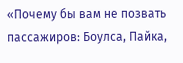«Почему бы вам не позвать пассажиров: Боулса, Пайка,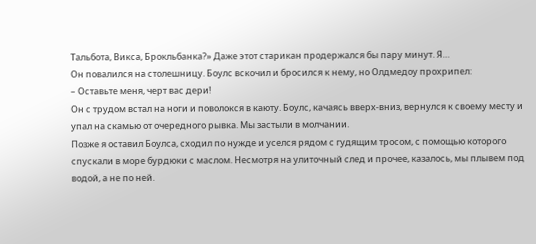Тальбота, Викса, Брокльбанка?» Даже этот старикан продержался бы пару минут. Я…
Он повалился на столешницу. Боулс вскочил и бросился к нему, но Олдмедоу прохрипел:
– Оставьте меня, черт вас дери!
Он с трудом встал на ноги и поволокся в каюту. Боулс, качаясь вверх-вниз, вернулся к своему месту и упал на скамью от очередного рывка. Мы застыли в молчании.
Позже я оставил Боулса, сходил по нужде и уселся рядом с гудящим тросом, с помощью которого спускали в море бурдюки с маслом. Несмотря на улиточный след и прочее, казалось, мы плывем под водой, а не по ней.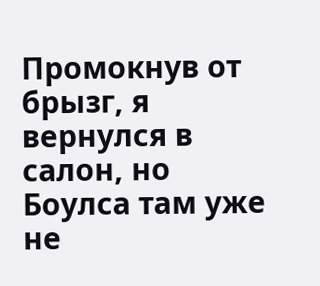Промокнув от брызг, я вернулся в салон, но Боулса там уже не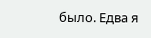было. Едва я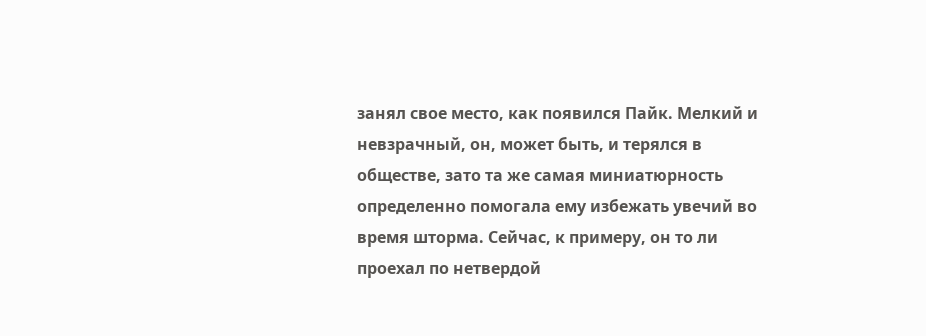занял свое место, как появился Пайк. Мелкий и невзрачный, он, может быть, и терялся в обществе, зато та же самая миниатюрность определенно помогала ему избежать увечий во время шторма. Сейчас, к примеру, он то ли проехал по нетвердой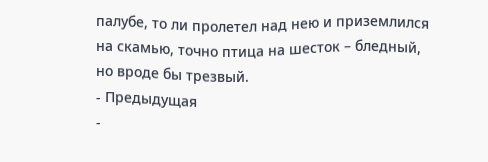палубе, то ли пролетел над нею и приземлился на скамью, точно птица на шесток – бледный, но вроде бы трезвый.
- Предыдущая
-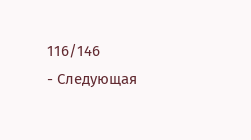116/146
- Следующая